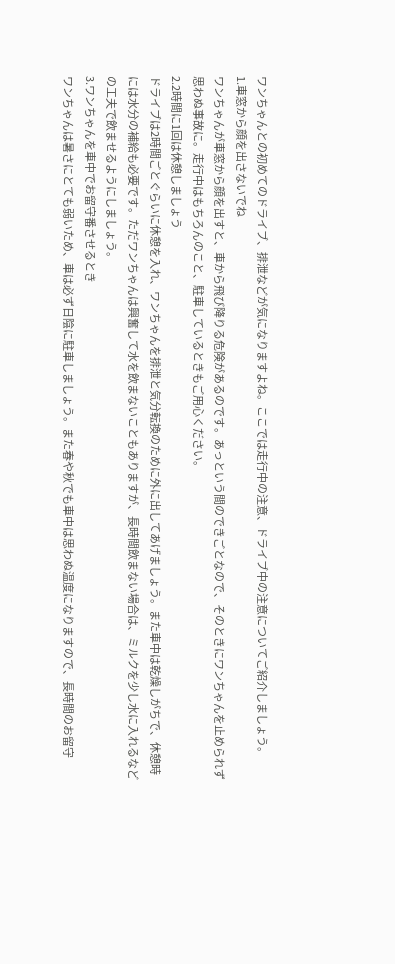ワンちゃんとの初めてのドライブ、排泄などが気になりますよね。ここでは走行中の注意、ドライブ中の注意についてご紹介しましょう。
1.車窓から顔を出さないでね
ワンちゃんが車窓から顔を出すと、車から飛び降りる危険があるのです。あっという間のできごとなので、そのときにワンちゃんを止められず思わぬ事故に。走行中はもちろんのこと、駐車しているときもご用心ください。
2.2時間に1回は休憩しましょう
ドライブは2時間ごとぐらいに休憩を入れ、ワンちゃんを排泄と気分転換のために外に出してあげましょう。また車中は乾燥しがちで、休憩時には水分の補給も必要です。ただワンちゃんは興奮して水を飲まないこともありますが、長時間飲まない場合は、ミルクを少し水に入れるなどの工夫で飲ませるようにしましょう。
3.ワンちゃんを車中でお留守番させるとき
ワンちゃんは暑さにとても弱いため、車は必ず日陰に駐車しましょう。また春や秋でも車中は思わぬ温度になりますので、長時間のお留守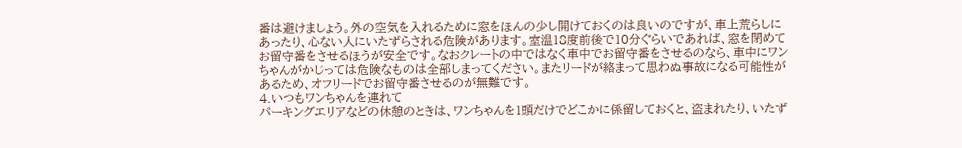番は避けましょう。外の空気を入れるために窓をほんの少し開けておくのは良いのですが、車上荒らしにあったり、心ない人にいたずらされる危険があります。室温18度前後で10分ぐらいであれば、窓を閉めてお留守番をさせるほうが安全です。なおクレートの中ではなく車中でお留守番をさせるのなら、車中にワンちゃんがかじっては危険なものは全部しまってください。またリードが絡まって思わぬ事故になる可能性があるため、オフリードでお留守番させるのが無難です。
4.いつもワンちゃんを連れて
パーキングエリアなどの休憩のときは、ワンちゃんを1頭だけでどこかに係留しておくと、盗まれたり、いたず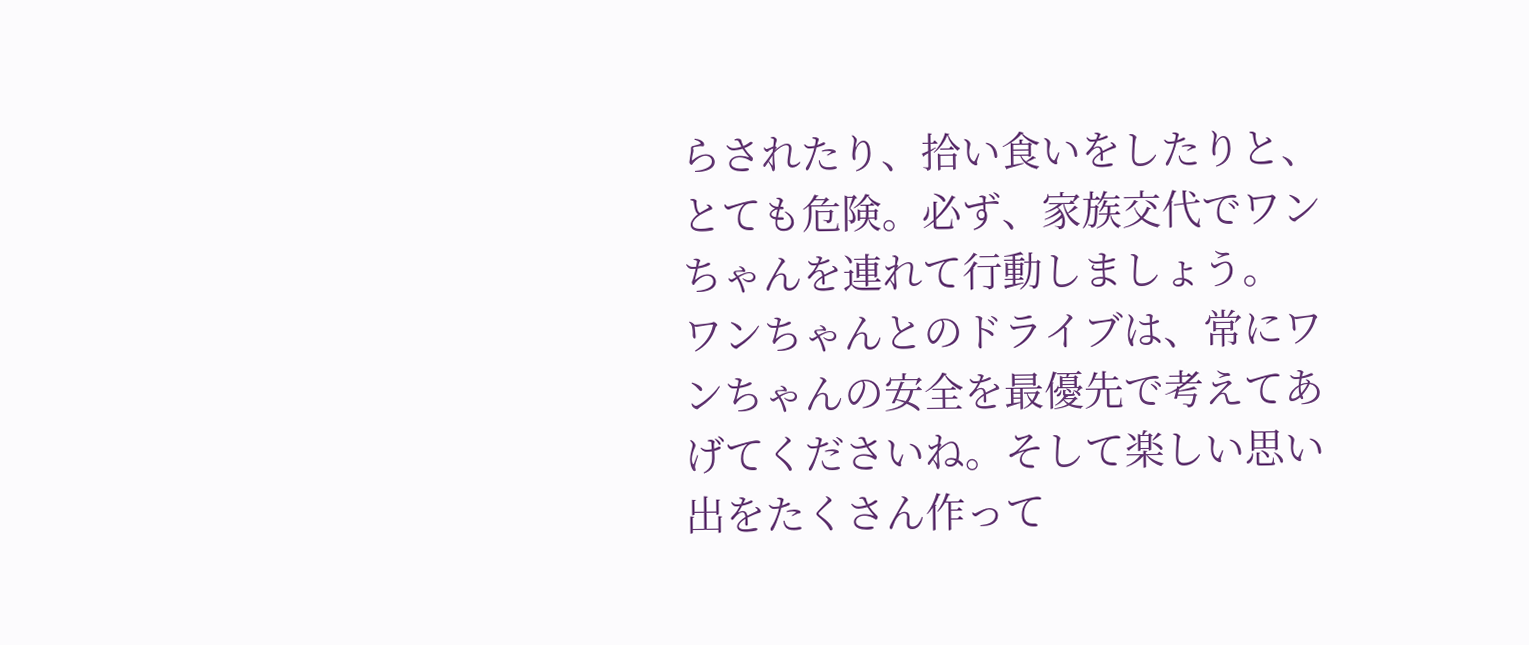らされたり、拾い食いをしたりと、とても危険。必ず、家族交代でワンちゃんを連れて行動しましょう。
ワンちゃんとのドライブは、常にワンちゃんの安全を最優先で考えてあげてくださいね。そして楽しい思い出をたくさん作って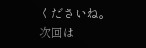くださいね。
次回は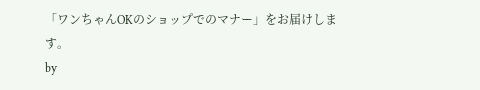「ワンちゃんOKのショップでのマナー」をお届けします。
by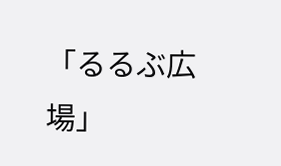「るるぶ広場」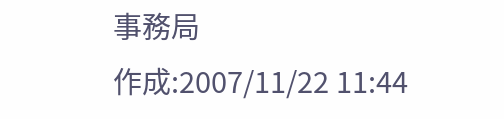事務局
作成:2007/11/22 11:44